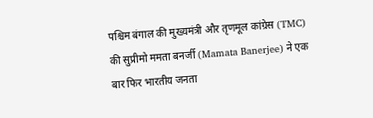पश्चिम बंगाल की मुख्यमंत्री और तृणमूल कांग्रेस (TMC) की सुप्रीमो ममता बनर्जी (Mamata Banerjee) ने एक बार फिर भारतीय जनता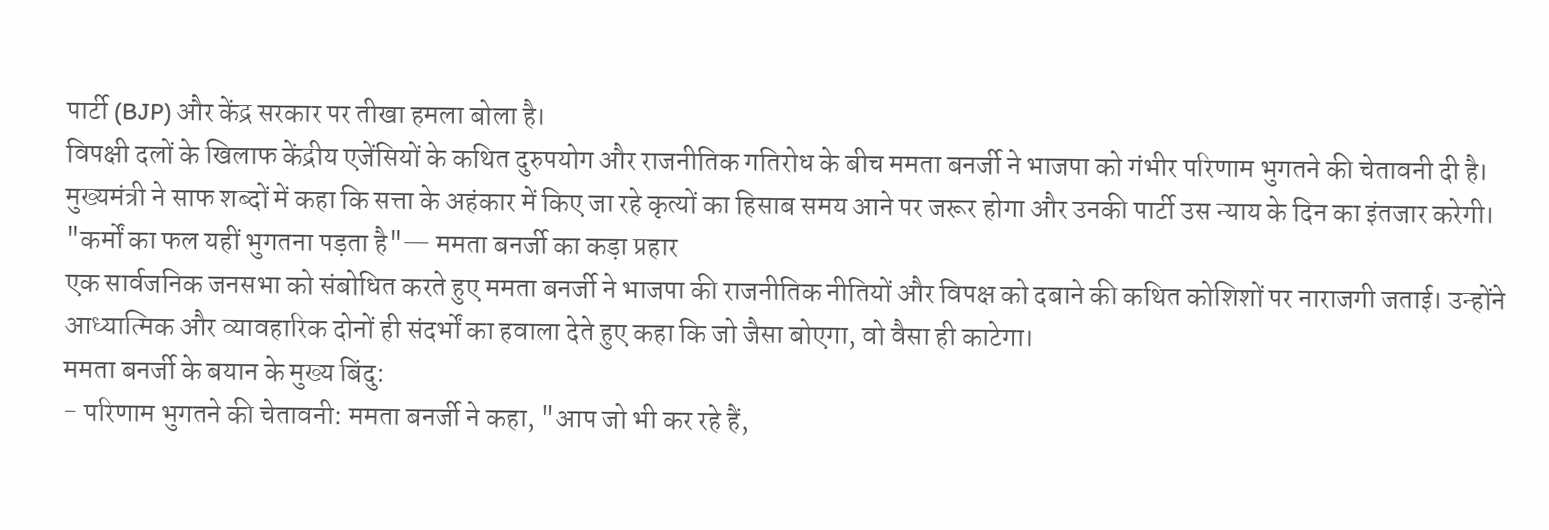पार्टी (BJP) और केंद्र सरकार पर तीखा हमला बोला है।
विपक्षी दलों के खिलाफ केंद्रीय एजेंसियों के कथित दुरुपयोग और राजनीतिक गतिरोध के बीच ममता बनर्जी ने भाजपा को गंभीर परिणाम भुगतने की चेतावनी दी है। मुख्यमंत्री ने साफ शब्दों में कहा कि सत्ता के अहंकार में किए जा रहे कृत्यों का हिसाब समय आने पर जरूर होगा और उनकी पार्टी उस न्याय के दिन का इंतजार करेगी।
"कर्मों का फल यहीं भुगतना पड़ता है"— ममता बनर्जी का कड़ा प्रहार
एक सार्वजनिक जनसभा को संबोधित करते हुए ममता बनर्जी ने भाजपा की राजनीतिक नीतियों और विपक्ष को दबाने की कथित कोशिशों पर नाराजगी जताई। उन्होंने आध्यात्मिक और व्यावहारिक दोनों ही संदर्भों का हवाला देते हुए कहा कि जो जैसा बोएगा, वो वैसा ही काटेगा।
ममता बनर्जी के बयान के मुख्य बिंदु:
- परिणाम भुगतने की चेतावनी: ममता बनर्जी ने कहा, "आप जो भी कर रहे हैं,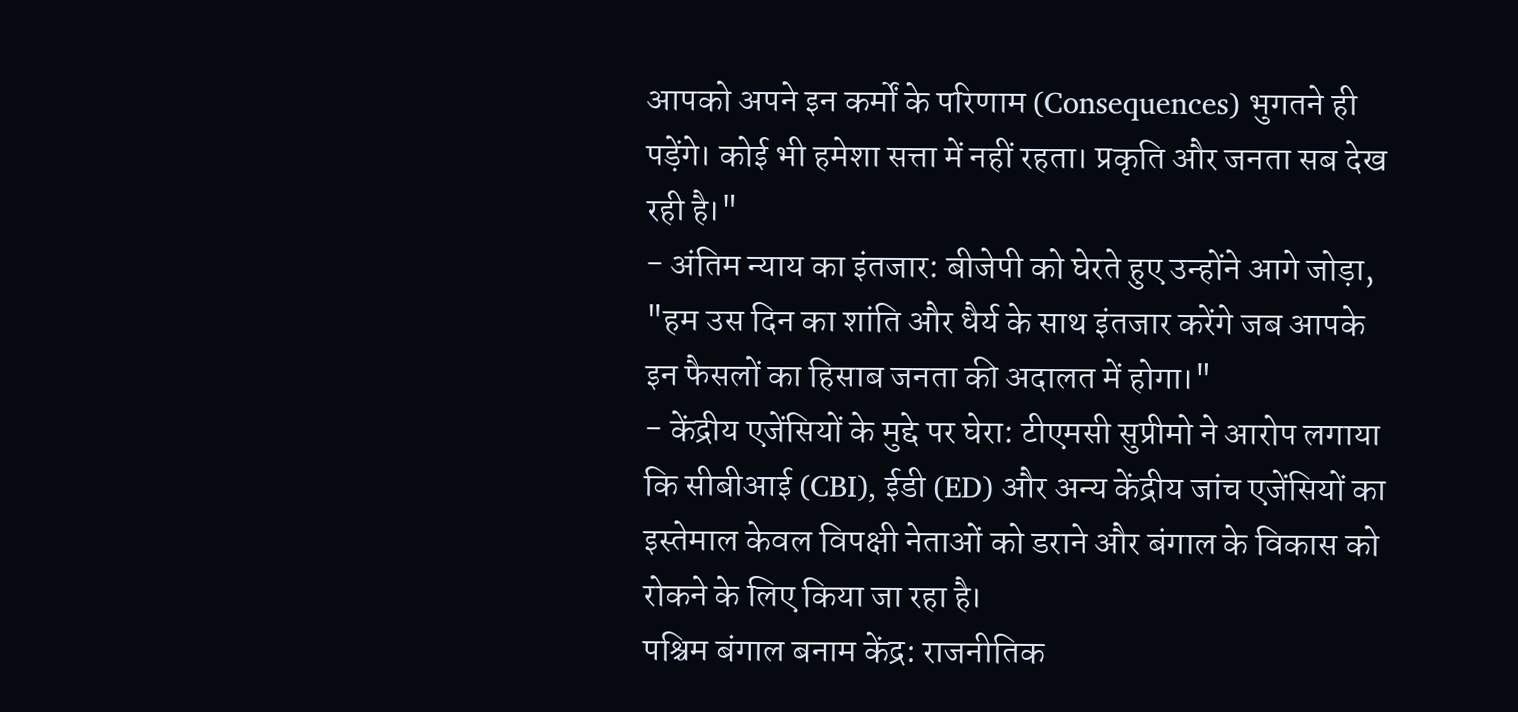आपको अपने इन कर्मों के परिणाम (Consequences) भुगतने ही पड़ेंगे। कोई भी हमेशा सत्ता में नहीं रहता। प्रकृति और जनता सब देख रही है।"
- अंतिम न्याय का इंतजार: बीजेपी को घेरते हुए उन्होंने आगे जोड़ा, "हम उस दिन का शांति और धैर्य के साथ इंतजार करेंगे जब आपके इन फैसलों का हिसाब जनता की अदालत में होगा।"
- केंद्रीय एजेंसियों के मुद्दे पर घेरा: टीएमसी सुप्रीमो ने आरोप लगाया कि सीबीआई (CBI), ईडी (ED) और अन्य केंद्रीय जांच एजेंसियों का इस्तेमाल केवल विपक्षी नेताओं को डराने और बंगाल के विकास को रोकने के लिए किया जा रहा है।
पश्चिम बंगाल बनाम केंद्र: राजनीतिक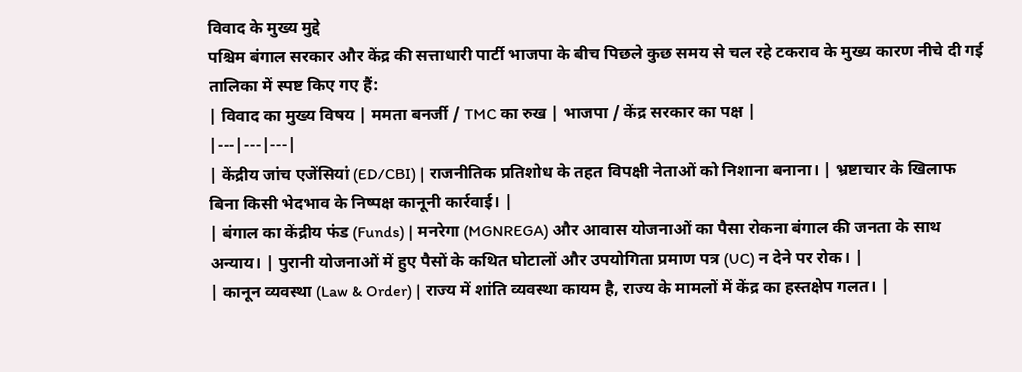विवाद के मुख्य मुद्दे
पश्चिम बंगाल सरकार और केंद्र की सत्ताधारी पार्टी भाजपा के बीच पिछले कुछ समय से चल रहे टकराव के मुख्य कारण नीचे दी गई तालिका में स्पष्ट किए गए हैं:
| विवाद का मुख्य विषय | ममता बनर्जी / TMC का रुख | भाजपा / केंद्र सरकार का पक्ष |
|---|---|---|
| केंद्रीय जांच एजेंसियां (ED/CBI) | राजनीतिक प्रतिशोध के तहत विपक्षी नेताओं को निशाना बनाना। | भ्रष्टाचार के खिलाफ बिना किसी भेदभाव के निष्पक्ष कानूनी कार्रवाई। |
| बंगाल का केंद्रीय फंड (Funds) | मनरेगा (MGNREGA) और आवास योजनाओं का पैसा रोकना बंगाल की जनता के साथ अन्याय। | पुरानी योजनाओं में हुए पैसों के कथित घोटालों और उपयोगिता प्रमाण पत्र (UC) न देने पर रोक। |
| कानून व्यवस्था (Law & Order) | राज्य में शांति व्यवस्था कायम है, राज्य के मामलों में केंद्र का हस्तक्षेप गलत। |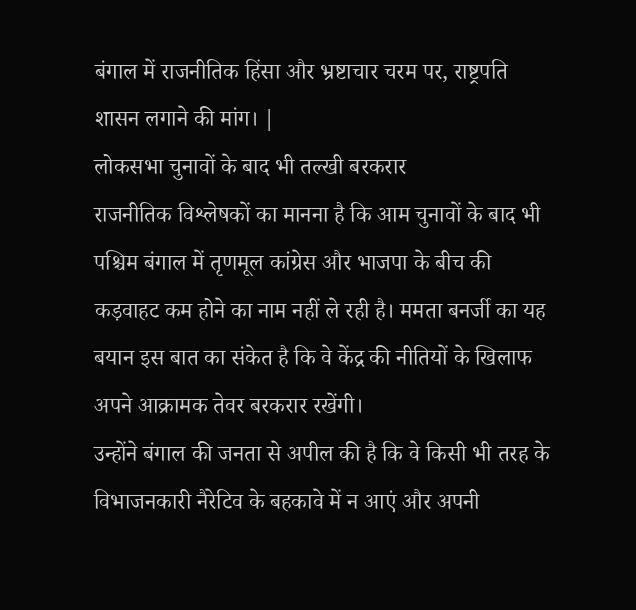बंगाल में राजनीतिक हिंसा और भ्रष्टाचार चरम पर, राष्ट्रपति शासन लगाने की मांग। |
लोकसभा चुनावों के बाद भी तल्खी बरकरार
राजनीतिक विश्लेषकों का मानना है कि आम चुनावों के बाद भी पश्चिम बंगाल में तृणमूल कांग्रेस और भाजपा के बीच की कड़वाहट कम होने का नाम नहीं ले रही है। ममता बनर्जी का यह बयान इस बात का संकेत है कि वे केंद्र की नीतियों के खिलाफ अपने आक्रामक तेवर बरकरार रखेंगी।
उन्होंने बंगाल की जनता से अपील की है कि वे किसी भी तरह के विभाजनकारी नैरेटिव के बहकावे में न आएं और अपनी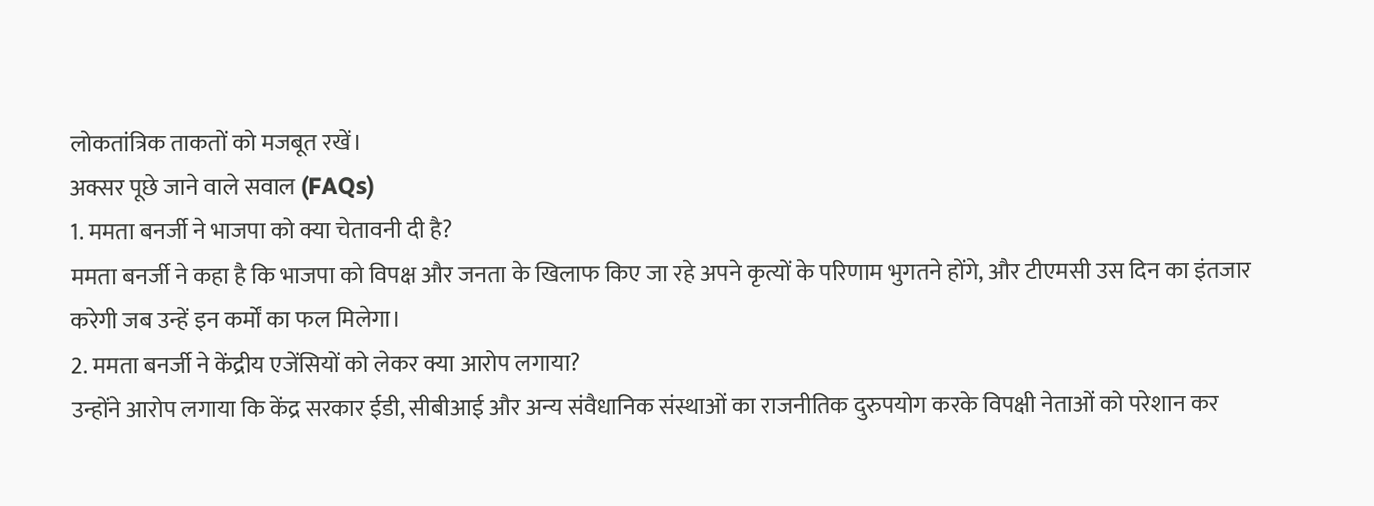लोकतांत्रिक ताकतों को मजबूत रखें।
अक्सर पूछे जाने वाले सवाल (FAQs)
1. ममता बनर्जी ने भाजपा को क्या चेतावनी दी है?
ममता बनर्जी ने कहा है कि भाजपा को विपक्ष और जनता के खिलाफ किए जा रहे अपने कृत्यों के परिणाम भुगतने होंगे, और टीएमसी उस दिन का इंतजार करेगी जब उन्हें इन कर्मों का फल मिलेगा।
2. ममता बनर्जी ने केंद्रीय एजेंसियों को लेकर क्या आरोप लगाया?
उन्होंने आरोप लगाया कि केंद्र सरकार ईडी, सीबीआई और अन्य संवैधानिक संस्थाओं का राजनीतिक दुरुपयोग करके विपक्षी नेताओं को परेशान कर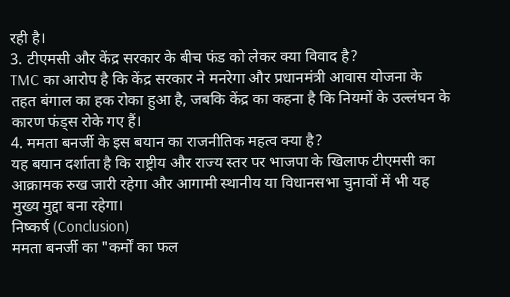रही है।
3. टीएमसी और केंद्र सरकार के बीच फंड को लेकर क्या विवाद है?
TMC का आरोप है कि केंद्र सरकार ने मनरेगा और प्रधानमंत्री आवास योजना के तहत बंगाल का हक रोका हुआ है, जबकि केंद्र का कहना है कि नियमों के उल्लंघन के कारण फंड्स रोके गए हैं।
4. ममता बनर्जी के इस बयान का राजनीतिक महत्व क्या है?
यह बयान दर्शाता है कि राष्ट्रीय और राज्य स्तर पर भाजपा के खिलाफ टीएमसी का आक्रामक रुख जारी रहेगा और आगामी स्थानीय या विधानसभा चुनावों में भी यह मुख्य मुद्दा बना रहेगा।
निष्कर्ष (Conclusion)
ममता बनर्जी का "कर्मों का फल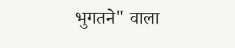भुगतने" वाला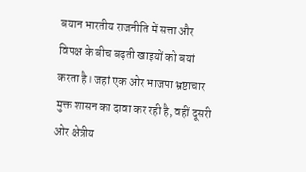बयान भारतीय राजनीति में सत्ता और विपक्ष के बीच बढ़ती खाइयों को बयां करता है। जहां एक ओर भाजपा भ्रष्टाचार मुक्त शासन का दावा कर रही है, वहीं दूसरी ओर क्षेत्रीय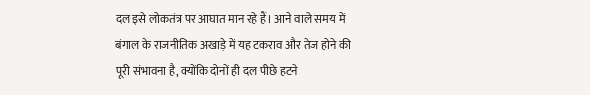दल इसे लोकतंत्र पर आघात मान रहे हैं। आने वाले समय में बंगाल के राजनीतिक अखाड़े में यह टकराव और तेज होने की पूरी संभावना है, क्योंकि दोनों ही दल पीछे हटने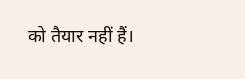को तैयार नहीं हैं।